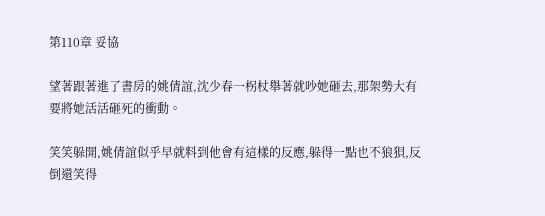第110章 妥協

望著跟著進了書房的姚倩誼,沈少春一柺杖舉著就吵她砸去,那架勢大有要將她活活砸死的衝動。

笑笑躲開,姚倩誼似乎早就料到他會有這樣的反應,躲得一點也不狼狽,反倒還笑得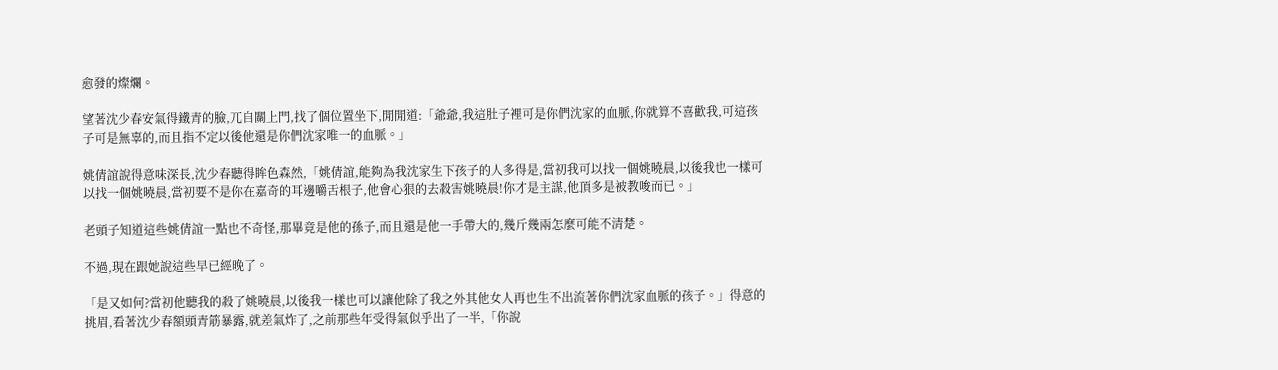愈發的燦爛。

望著沈少春安氣得鐵青的臉,兀自關上門,找了個位置坐下,閒閒道:「爺爺,我這肚子裡可是你們沈家的血脈,你就算不喜歡我,可這孩子可是無辜的,而且指不定以後他還是你們沈家唯一的血脈。」

姚倩誼說得意味深長,沈少春聽得眸色森然,「姚倩誼,能夠為我沈家生下孩子的人多得是,當初我可以找一個姚曉晨,以後我也一樣可以找一個姚曉晨,當初要不是你在嘉奇的耳邊嚼舌根子,他會心狠的去殺害姚曉晨!你才是主謀,他頂多是被教唆而已。」

老頭子知道這些姚倩誼一點也不奇怪,那畢竟是他的孫子,而且還是他一手帶大的,幾斤幾兩怎麼可能不清楚。

不過,現在跟她說這些早已經晚了。

「是又如何?當初他聽我的殺了姚曉晨,以後我一樣也可以讓他除了我之外其他女人再也生不出流著你們沈家血脈的孩子。」得意的挑眉,看著沈少春額頭青筋暴露,就差氣炸了,之前那些年受得氣似乎出了一半,「你說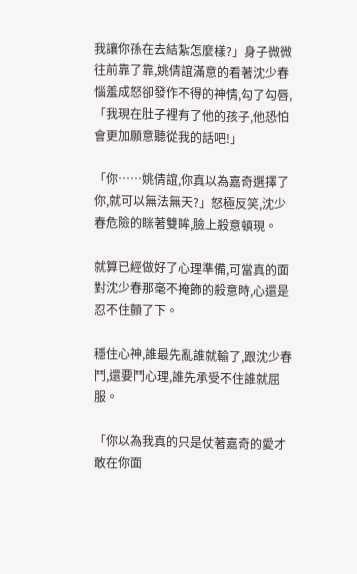我讓你孫在去結紮怎麼樣?」身子微微往前靠了靠,姚倩誼滿意的看著沈少春惱羞成怒卻發作不得的神情,勾了勾唇,「我現在肚子裡有了他的孩子,他恐怕會更加願意聽從我的話吧!」

「你……姚倩誼,你真以為嘉奇選擇了你,就可以無法無天?」怒極反笑,沈少春危險的眯著雙眸,臉上殺意頓現。

就算已經做好了心理準備,可當真的面對沈少春那毫不掩飾的殺意時,心還是忍不住顫了下。

穩住心神,誰最先亂誰就輸了,跟沈少春鬥,還要鬥心理,誰先承受不住誰就屈服。

「你以為我真的只是仗著嘉奇的愛才敢在你面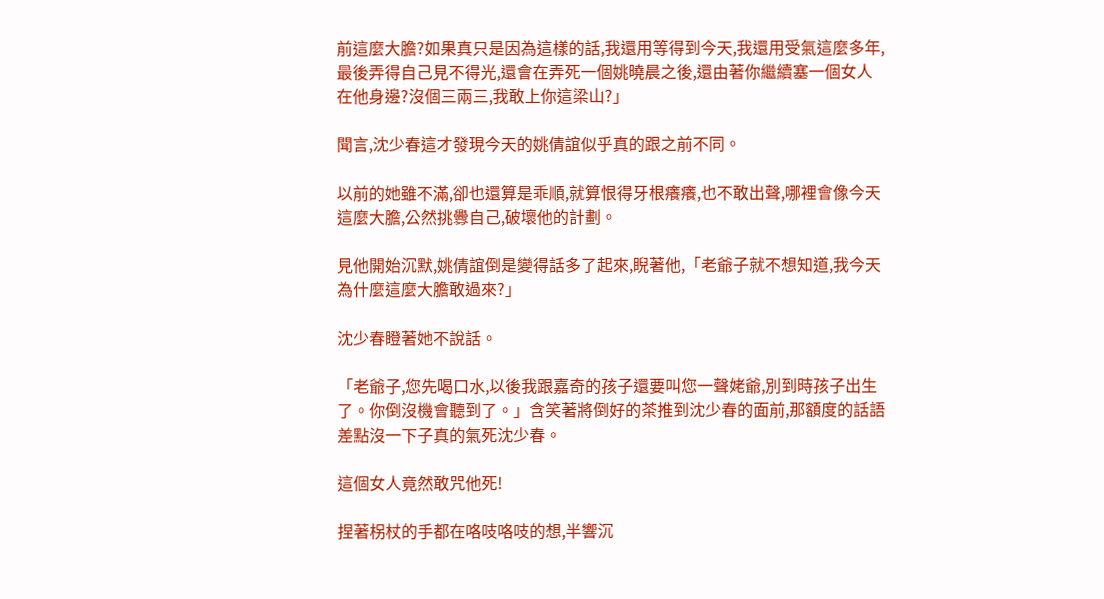前這麼大膽?如果真只是因為這樣的話,我還用等得到今天,我還用受氣這麼多年,最後弄得自己見不得光,還會在弄死一個姚曉晨之後,還由著你繼續塞一個女人在他身邊?沒個三兩三,我敢上你這梁山?」

聞言,沈少春這才發現今天的姚倩誼似乎真的跟之前不同。

以前的她雖不滿,卻也還算是乖順,就算恨得牙根癢癢,也不敢出聲,哪裡會像今天這麼大膽,公然挑釁自己,破壞他的計劃。

見他開始沉默,姚倩誼倒是變得話多了起來,睨著他,「老爺子就不想知道,我今天為什麼這麼大膽敢過來?」

沈少春瞪著她不說話。

「老爺子,您先喝口水,以後我跟嘉奇的孩子還要叫您一聲姥爺,別到時孩子出生了。你倒沒機會聽到了。」含笑著將倒好的茶推到沈少春的面前,那額度的話語差點沒一下子真的氣死沈少春。

這個女人竟然敢咒他死!

捏著柺杖的手都在咯吱咯吱的想,半響沉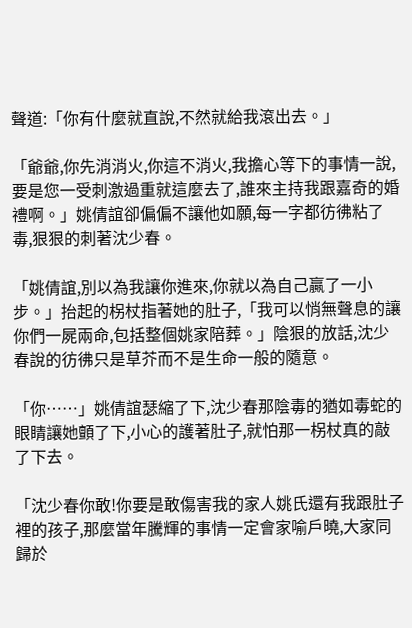聲道:「你有什麼就直說,不然就給我滾出去。」

「爺爺,你先消消火,你這不消火,我擔心等下的事情一說,要是您一受刺激過重就這麼去了,誰來主持我跟嘉奇的婚禮啊。」姚倩誼卻偏偏不讓他如願,每一字都彷彿粘了毒,狠狠的刺著沈少春。

「姚倩誼,別以為我讓你進來,你就以為自己贏了一小步。」抬起的柺杖指著她的肚子,「我可以悄無聲息的讓你們一屍兩命,包括整個姚家陪葬。」陰狠的放話,沈少春說的彷彿只是草芥而不是生命一般的隨意。

「你……」姚倩誼瑟縮了下,沈少春那陰毒的猶如毒蛇的眼睛讓她顫了下,小心的護著肚子,就怕那一柺杖真的敲了下去。

「沈少春你敢!你要是敢傷害我的家人姚氏還有我跟肚子裡的孩子,那麼當年騰輝的事情一定會家喻戶曉,大家同歸於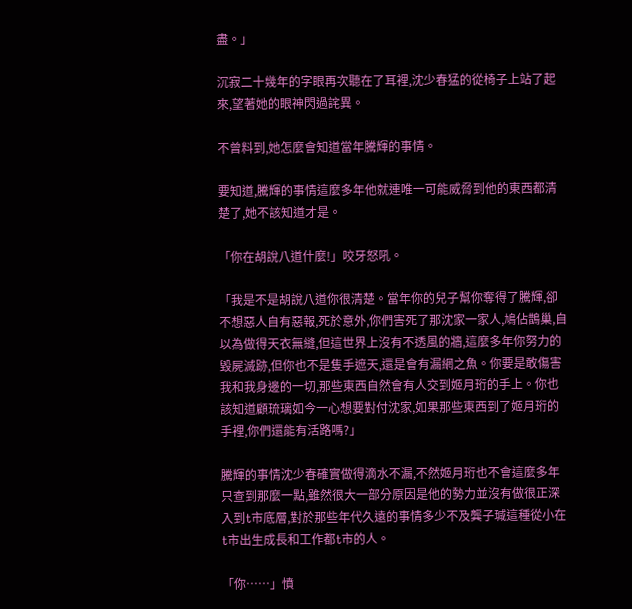盡。」

沉寂二十幾年的字眼再次聽在了耳裡,沈少春猛的從椅子上站了起來,望著她的眼神閃過詫異。

不曾料到,她怎麼會知道當年騰輝的事情。

要知道,騰輝的事情這麼多年他就連唯一可能威脅到他的東西都清楚了,她不該知道才是。

「你在胡說八道什麼!」咬牙怒吼。

「我是不是胡說八道你很清楚。當年你的兒子幫你奪得了騰輝,卻不想惡人自有惡報,死於意外,你們害死了那沈家一家人,鳩佔鵲巢,自以為做得天衣無縫,但這世界上沒有不透風的牆,這麼多年你努力的毀屍滅跡,但你也不是隻手遮天,還是會有漏網之魚。你要是敢傷害我和我身邊的一切,那些東西自然會有人交到姬月珩的手上。你也該知道顧琉璃如今一心想要對付沈家,如果那些東西到了姬月珩的手裡,你們還能有活路嗎?」

騰輝的事情沈少春確實做得滴水不漏,不然姬月珩也不會這麼多年只查到那麼一點,雖然很大一部分原因是他的勢力並沒有做很正深入到t市底層,對於那些年代久遠的事情多少不及龔子瑊這種從小在t市出生成長和工作都t市的人。

「你……」憤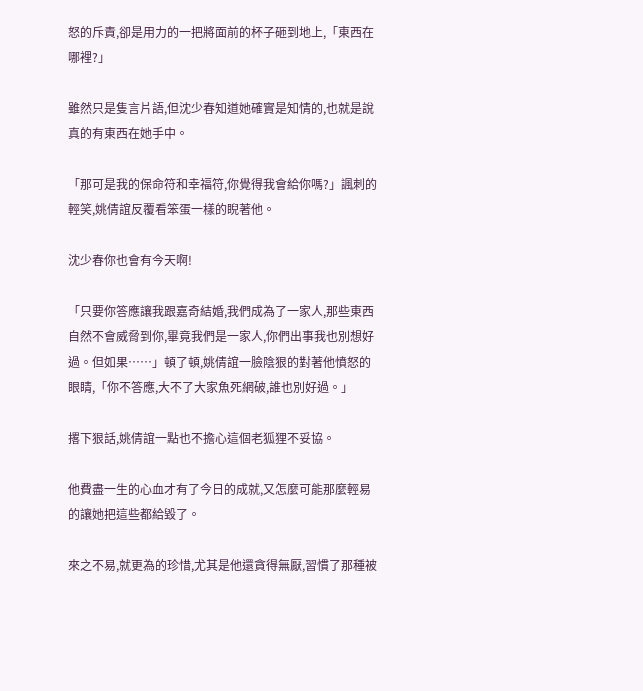怒的斥責,卻是用力的一把將面前的杯子砸到地上,「東西在哪裡?」

雖然只是隻言片語,但沈少春知道她確實是知情的,也就是說真的有東西在她手中。

「那可是我的保命符和幸福符,你覺得我會給你嗎?」諷刺的輕笑,姚倩誼反覆看笨蛋一樣的睨著他。

沈少春你也會有今天啊!

「只要你答應讓我跟嘉奇結婚,我們成為了一家人,那些東西自然不會威脅到你,畢竟我們是一家人,你們出事我也別想好過。但如果……」頓了頓,姚倩誼一臉陰狠的對著他憤怒的眼睛,「你不答應,大不了大家魚死網破,誰也別好過。」

撂下狠話,姚倩誼一點也不擔心這個老狐狸不妥協。

他費盡一生的心血才有了今日的成就,又怎麼可能那麼輕易的讓她把這些都給毀了。

來之不易,就更為的珍惜,尤其是他還貪得無厭,習慣了那種被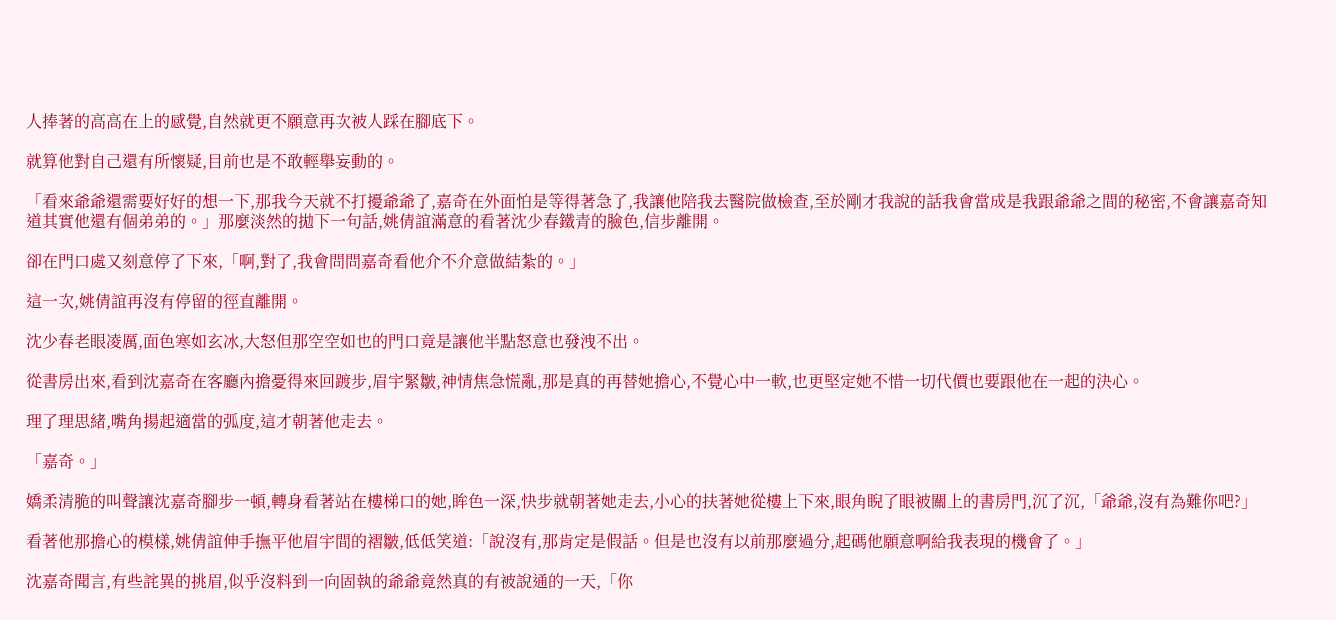人捧著的高高在上的感覺,自然就更不願意再次被人踩在腳底下。

就算他對自己還有所懷疑,目前也是不敢輕舉妄動的。

「看來爺爺還需要好好的想一下,那我今天就不打擾爺爺了,嘉奇在外面怕是等得著急了,我讓他陪我去醫院做檢查,至於剛才我說的話我會當成是我跟爺爺之間的秘密,不會讓嘉奇知道其實他還有個弟弟的。」那麼淡然的拋下一句話,姚倩誼滿意的看著沈少春鐵青的臉色,信步離開。

卻在門口處又刻意停了下來,「啊,對了,我會問問嘉奇看他介不介意做結紮的。」

這一次,姚倩誼再沒有停留的徑直離開。

沈少春老眼凌厲,面色寒如玄冰,大怒但那空空如也的門口竟是讓他半點怒意也發洩不出。

從書房出來,看到沈嘉奇在客廳內擔憂得來回踱步,眉宇緊皺,神情焦急慌亂,那是真的再替她擔心,不覺心中一軟,也更堅定她不惜一切代價也要跟他在一起的決心。

理了理思緒,嘴角揚起適當的弧度,這才朝著他走去。

「嘉奇。」

嬌柔清脆的叫聲讓沈嘉奇腳步一頓,轉身看著站在樓梯口的她,眸色一深,快步就朝著她走去,小心的扶著她從樓上下來,眼角睨了眼被關上的書房門,沉了沉,「爺爺,沒有為難你吧?」

看著他那擔心的模樣,姚倩誼伸手撫平他眉宇間的褶皺,低低笑道:「說沒有,那肯定是假話。但是也沒有以前那麼過分,起碼他願意啊給我表現的機會了。」

沈嘉奇聞言,有些詫異的挑眉,似乎沒料到一向固執的爺爺竟然真的有被說通的一天,「你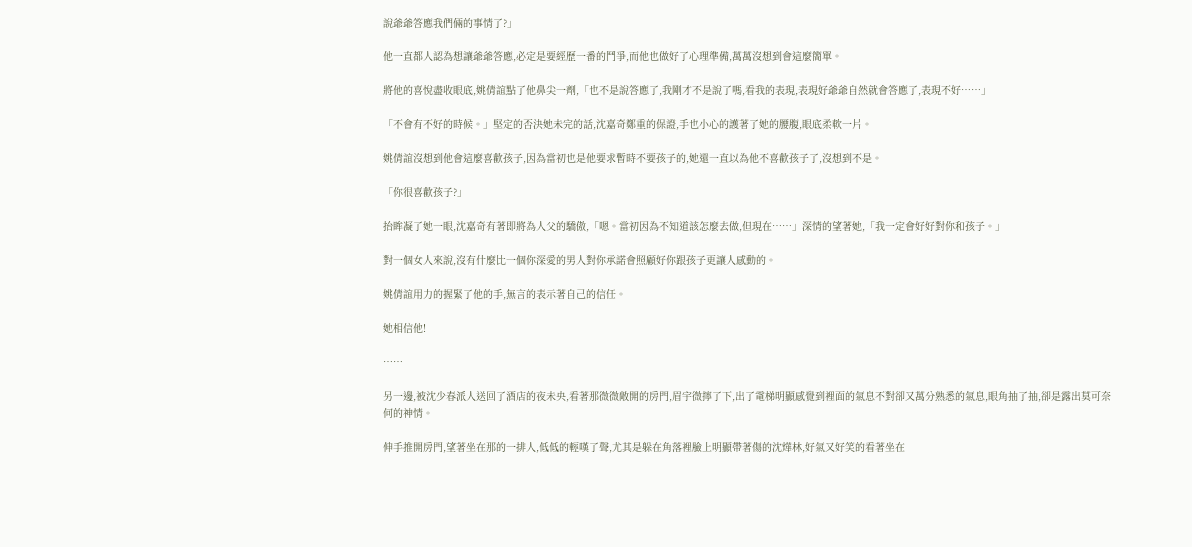說爺爺答應我們倆的事情了?」

他一直都人認為想讓爺爺答應,必定是要經歷一番的鬥爭,而他也做好了心理準備,萬萬沒想到會這麼簡單。

將他的喜悅盡收眼底,姚倩誼點了他鼻尖一劑,「也不是說答應了,我剛才不是說了嗎,看我的表現,表現好爺爺自然就會答應了,表現不好……」

「不會有不好的時候。」堅定的否決她未完的話,沈嘉奇鄭重的保證,手也小心的護著了她的腰腹,眼底柔軟一片。

姚倩誼沒想到他會這麼喜歡孩子,因為當初也是他要求暫時不要孩子的,她還一直以為他不喜歡孩子了,沒想到不是。

「你很喜歡孩子?」

抬眸凝了她一眼,沈嘉奇有著即將為人父的驕傲,「嗯。當初因為不知道該怎麼去做,但現在……」深情的望著她,「我一定會好好對你和孩子。」

對一個女人來說,沒有什麼比一個你深愛的男人對你承諾會照顧好你跟孩子更讓人感動的。

姚倩誼用力的握緊了他的手,無言的表示著自己的信任。

她相信他!

……

另一邊,被沈少春派人送回了酒店的夜未央,看著那微微敞開的房門,眉宇微擰了下,出了電梯明顯感覺到裡面的氣息不對卻又萬分熟悉的氣息,眼角抽了抽,卻是露出莫可奈何的神情。

伸手推開房門,望著坐在那的一排人,低低的輕嘆了聲,尤其是躲在角落裡臉上明顯帶著傷的沈燁林,好氣又好笑的看著坐在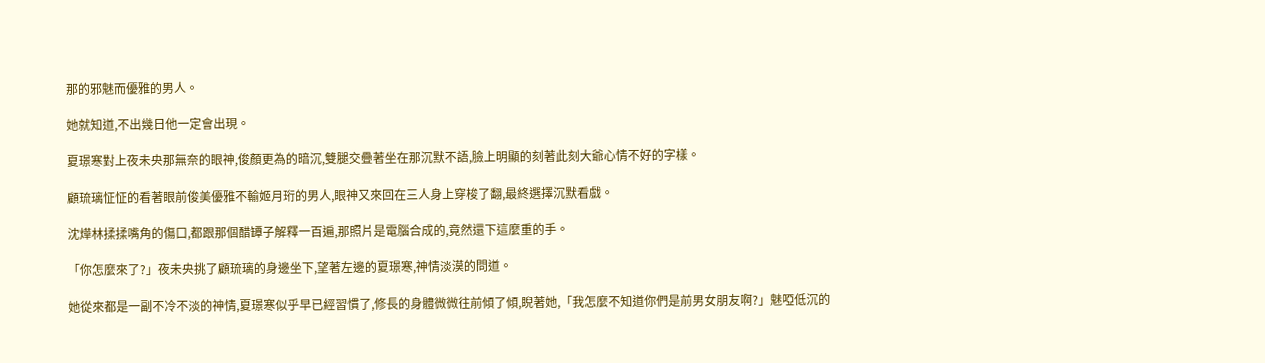那的邪魅而優雅的男人。

她就知道,不出幾日他一定會出現。

夏璟寒對上夜未央那無奈的眼神,俊顏更為的暗沉,雙腿交疊著坐在那沉默不語,臉上明顯的刻著此刻大爺心情不好的字樣。

顧琉璃怔怔的看著眼前俊美優雅不輸姬月珩的男人,眼神又來回在三人身上穿梭了翻,最終選擇沉默看戲。

沈燁林揉揉嘴角的傷口,都跟那個醋罈子解釋一百遍,那照片是電腦合成的,竟然還下這麼重的手。

「你怎麼來了?」夜未央挑了顧琉璃的身邊坐下,望著左邊的夏璟寒,神情淡漠的問道。

她從來都是一副不冷不淡的神情,夏璟寒似乎早已經習慣了,修長的身體微微往前傾了傾,睨著她,「我怎麼不知道你們是前男女朋友啊?」魅啞低沉的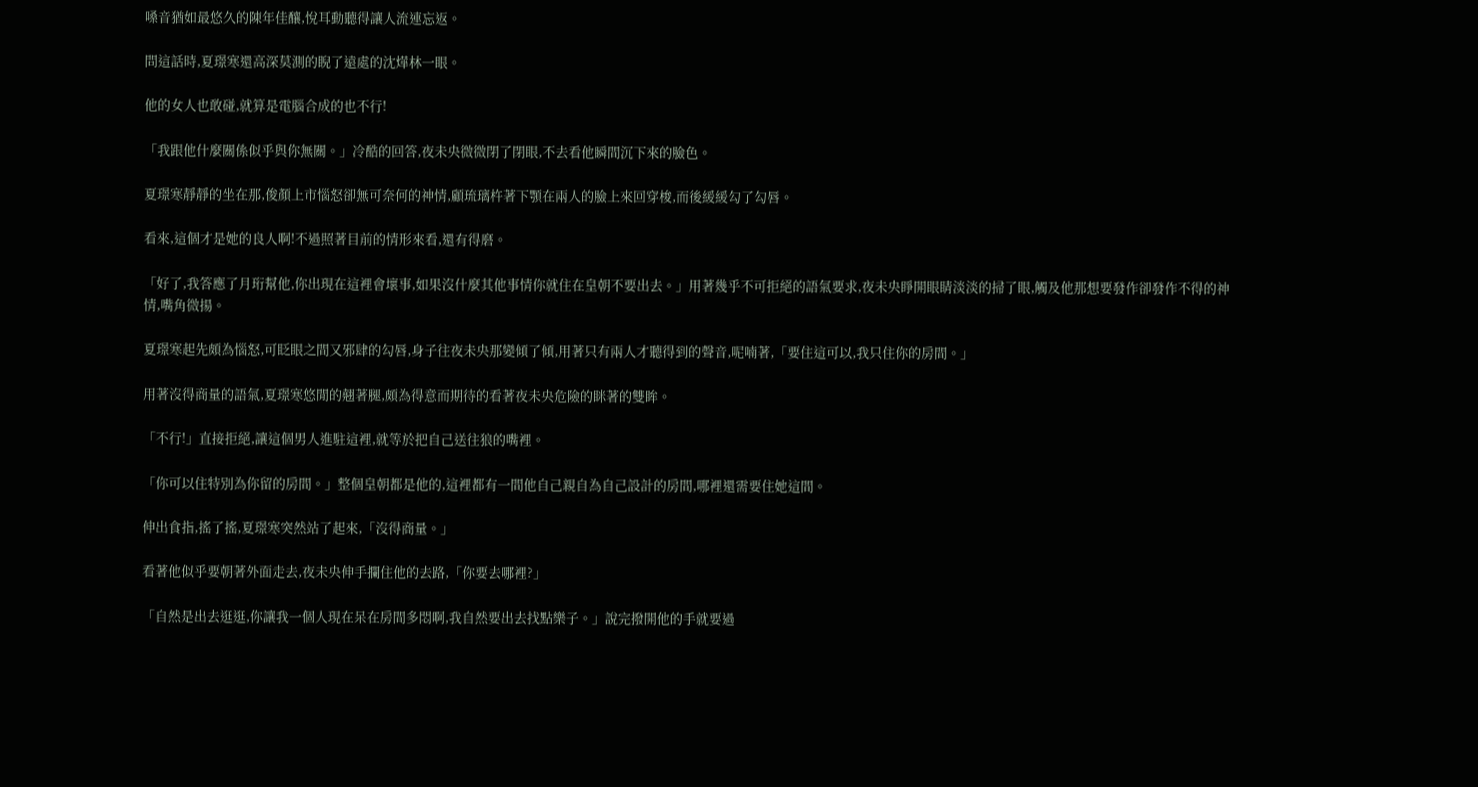嗓音猶如最悠久的陳年佳釀,悅耳動聽得讓人流連忘返。

問這話時,夏璟寒還高深莫測的睨了遠處的沈燁林一眼。

他的女人也敢碰,就算是電腦合成的也不行!

「我跟他什麼關係似乎與你無關。」冷酷的回答,夜未央微微閉了閉眼,不去看他瞬間沉下來的臉色。

夏璟寒靜靜的坐在那,俊顏上市惱怒卻無可奈何的神情,顧琉璃杵著下顎在兩人的臉上來回穿梭,而後緩緩勾了勾唇。

看來,這個才是她的良人啊!不過照著目前的情形來看,還有得磨。

「好了,我答應了月珩幫他,你出現在這裡會壞事,如果沒什麼其他事情你就住在皇朝不要出去。」用著幾乎不可拒絕的語氣要求,夜未央睜開眼睛淡淡的掃了眼,觸及他那想要發作卻發作不得的神情,嘴角微揚。

夏璟寒起先頗為惱怒,可眨眼之間又邪肆的勾唇,身子往夜未央那變傾了傾,用著只有兩人才聽得到的聲音,呢喃著,「要住這可以,我只住你的房間。」

用著沒得商量的語氣,夏璟寒悠閒的翹著腿,頗為得意而期待的看著夜未央危險的眯著的雙眸。

「不行!」直接拒絕,讓這個男人進駐這裡,就等於把自己送往狼的嘴裡。

「你可以住特別為你留的房間。」整個皇朝都是他的,這裡都有一間他自己親自為自己設計的房間,哪裡還需要住她這間。

伸出食指,搖了搖,夏璟寒突然站了起來,「沒得商量。」

看著他似乎要朝著外面走去,夜未央伸手攔住他的去路,「你要去哪裡?」

「自然是出去逛逛,你讓我一個人現在呆在房間多悶啊,我自然要出去找點樂子。」說完撥開他的手就要過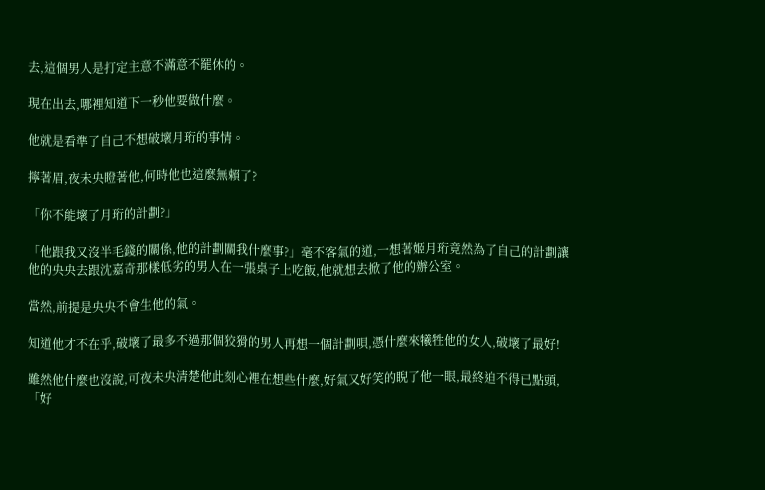去,這個男人是打定主意不滿意不罷休的。

現在出去,哪裡知道下一秒他要做什麼。

他就是看準了自己不想破壞月珩的事情。

擰著眉,夜未央瞪著他,何時他也這麼無賴了?

「你不能壞了月珩的計劃?」

「他跟我又沒半毛錢的關係,他的計劃關我什麼事?」毫不客氣的道,一想著姬月珩竟然為了自己的計劃讓他的央央去跟沈嘉奇那樣低劣的男人在一張桌子上吃飯,他就想去掀了他的辦公室。

當然,前提是央央不會生他的氣。

知道他才不在乎,破壞了最多不過那個狡猾的男人再想一個計劃唄,憑什麼來犧牲他的女人,破壞了最好!

雖然他什麼也沒說,可夜未央清楚他此刻心裡在想些什麼,好氣又好笑的睨了他一眼,最終迫不得已點頭,「好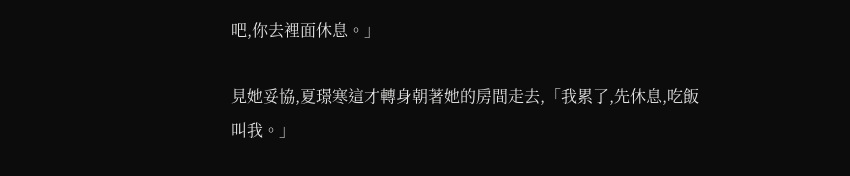吧,你去裡面休息。」

見她妥協,夏璟寒這才轉身朝著她的房間走去,「我累了,先休息,吃飯叫我。」